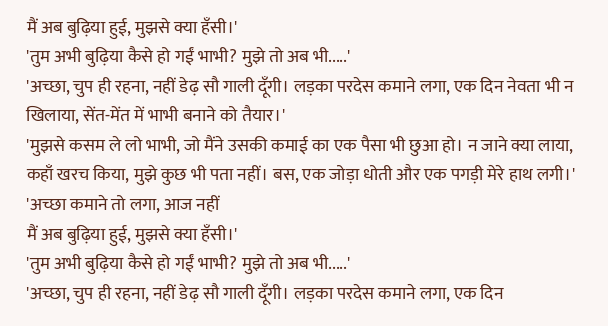मैं अब बुढ़िया हुई, मुझसे क्या हँसी।'
'तुम अभी बुढ़िया कैसे हो गईं भाभी? मुझे तो अब भी.....'
'अच्छा, चुप ही रहना, नहीं डेढ़ सौ गाली दूँगी। लड़का परदेस कमाने लगा, एक दिन नेवता भी न खिलाया, सेंत-मेंत में भाभी बनाने को तैयार।'
'मुझसे कसम ले लो भाभी, जो मैंने उसकी कमाई का एक पैसा भी छुआ हो। न जाने क्या लाया, कहाँ खरच किया, मुझे कुछ भी पता नहीं। बस, एक जोड़ा धोती और एक पगड़ी मेरे हाथ लगी।'
'अच्छा कमाने तो लगा, आज नहीं
मैं अब बुढ़िया हुई, मुझसे क्या हँसी।'
'तुम अभी बुढ़िया कैसे हो गईं भाभी? मुझे तो अब भी.....'
'अच्छा, चुप ही रहना, नहीं डेढ़ सौ गाली दूँगी। लड़का परदेस कमाने लगा, एक दिन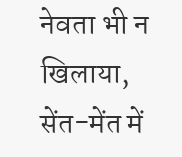नेवता भी न खिलाया, सेंत-मेंत में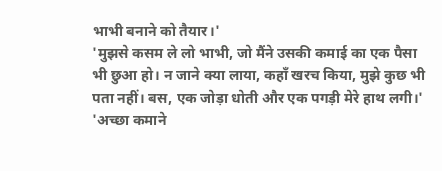भाभी बनाने को तैयार।'
'मुझसे कसम ले लो भाभी, जो मैंने उसकी कमाई का एक पैसा भी छुआ हो। न जाने क्या लाया, कहाँ खरच किया, मुझे कुछ भी पता नहीं। बस, एक जोड़ा धोती और एक पगड़ी मेरे हाथ लगी।'
'अच्छा कमाने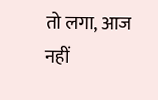तो लगा, आज नहीं